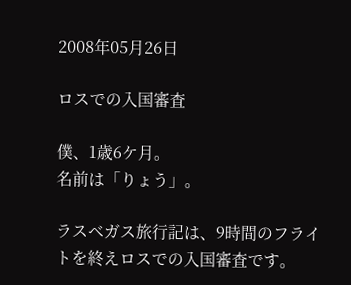2008年05月26日

ロスでの入国審査

僕、1歳6ケ月。
名前は「りょう」。

ラスベガス旅行記は、9時間のフライトを終えロスでの入国審査です。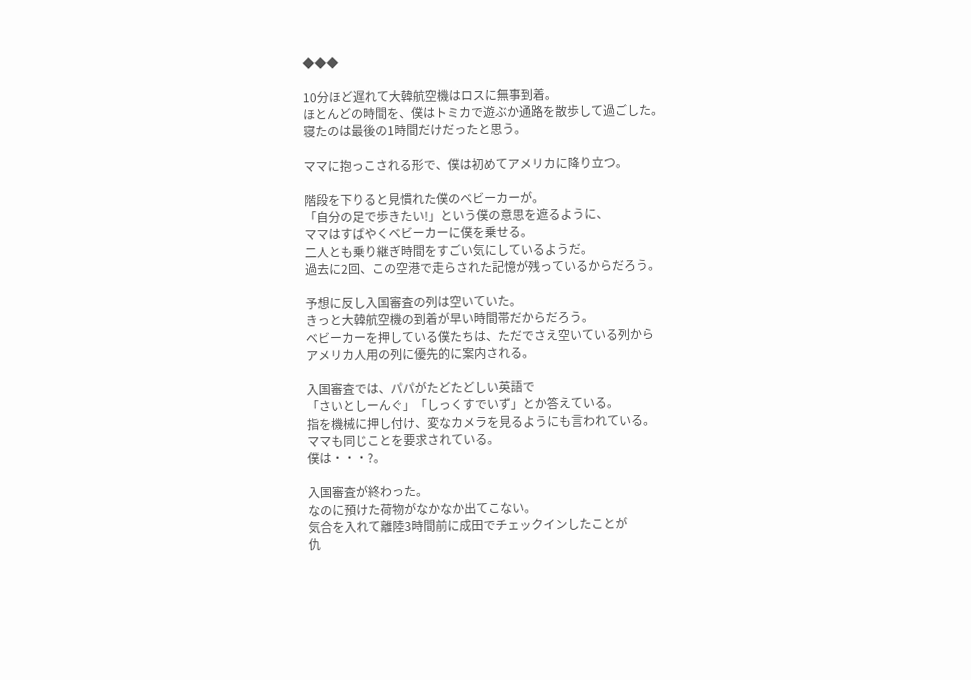◆◆◆

10分ほど遅れて大韓航空機はロスに無事到着。
ほとんどの時間を、僕はトミカで遊ぶか通路を散歩して過ごした。
寝たのは最後の1時間だけだったと思う。

ママに抱っこされる形で、僕は初めてアメリカに降り立つ。

階段を下りると見慣れた僕のベビーカーが。
「自分の足で歩きたい!」という僕の意思を遮るように、
ママはすばやくベビーカーに僕を乗せる。
二人とも乗り継ぎ時間をすごい気にしているようだ。
過去に2回、この空港で走らされた記憶が残っているからだろう。

予想に反し入国審査の列は空いていた。
きっと大韓航空機の到着が早い時間帯だからだろう。
ベビーカーを押している僕たちは、ただでさえ空いている列から
アメリカ人用の列に優先的に案内される。

入国審査では、パパがたどたどしい英語で
「さいとしーんぐ」「しっくすでいず」とか答えている。
指を機械に押し付け、変なカメラを見るようにも言われている。
ママも同じことを要求されている。
僕は・・・?。

入国審査が終わった。
なのに預けた荷物がなかなか出てこない。
気合を入れて離陸3時間前に成田でチェックインしたことが
仇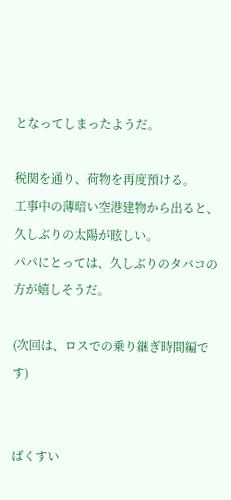となってしまったようだ。

税関を通り、荷物を再度預ける。
工事中の薄暗い空港建物から出ると、久しぶりの太陽が眩しい。
パパにとっては、久しぶりのタバコの方が嬉しそうだ。

(次回は、ロスでの乗り継ぎ時間編です)


ばくすい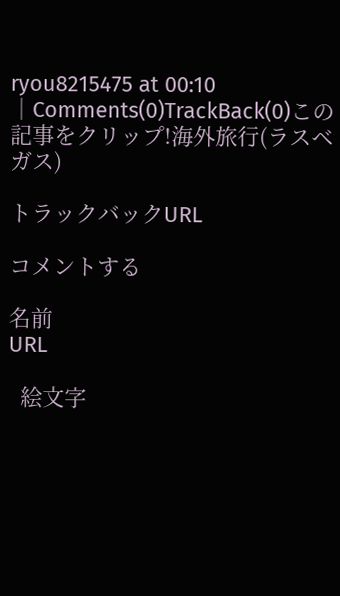ryou8215475 at 00:10 │Comments(0)TrackBack(0)この記事をクリップ!海外旅行(ラスベガス)

トラックバックURL

コメントする

名前
URL

  絵文字